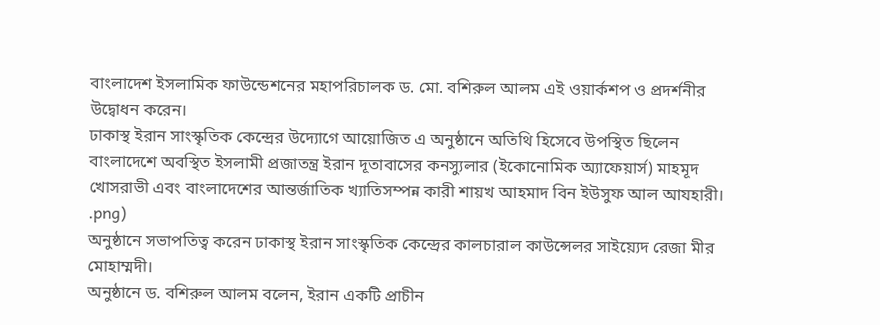বাংলাদেশ ইসলামিক ফাউন্ডেশনের মহাপরিচালক ড. মো. বশিরুল আলম এই ওয়ার্কশপ ও প্রদর্শনীর উদ্বোধন করেন।
ঢাকাস্থ ইরান সাংস্কৃতিক কেন্দ্রের উদ্যোগে আয়োজিত এ অনুষ্ঠানে অতিথি হিসেবে উপস্থিত ছিলেন বাংলাদেশে অবস্থিত ইসলামী প্রজাতন্ত্র ইরান দূতাবাসের কনস্যুলার (ইকোনোমিক অ্যাফেয়ার্স) মাহমূদ খোসরাভী এবং বাংলাদেশের আন্তর্জাতিক খ্যাতিসম্পন্ন কারী শায়খ আহমাদ বিন ইউসুফ আল আযহারী।
.png)
অনুষ্ঠানে সভাপতিত্ব করেন ঢাকাস্থ ইরান সাংস্কৃতিক কেন্দ্রের কালচারাল কাউন্সেলর সাইয়্যেদ রেজা মীর মোহাম্মদী।
অনুষ্ঠানে ড. বশিরুল আলম বলেন, ইরান একটি প্রাচীন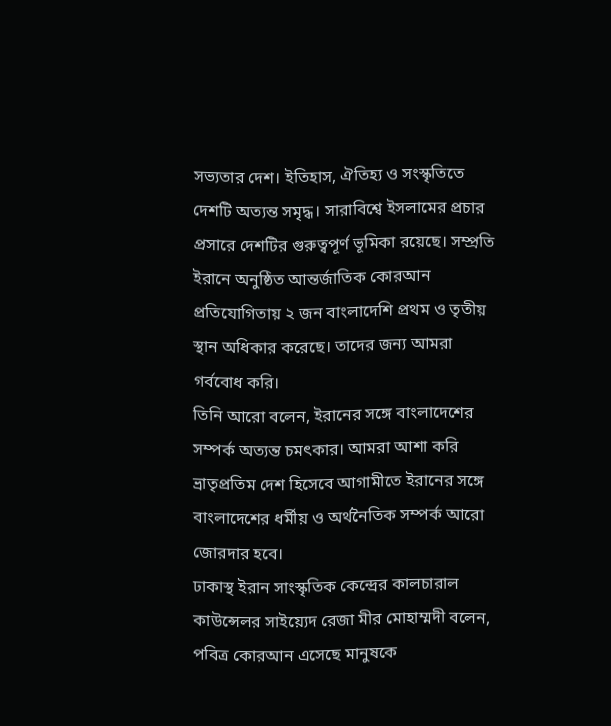সভ্যতার দেশ। ইতিহাস, ঐতিহ্য ও সংস্কৃতিতে দেশটি অত্যন্ত সমৃদ্ধ। সারাবিশ্বে ইসলামের প্রচার প্রসারে দেশটির গুরুত্বপূর্ণ ভূমিকা রয়েছে। সম্প্রতি ইরানে অনুষ্ঠিত আন্তর্জাতিক কোরআন প্রতিযোগিতায় ২ জন বাংলাদেশি প্রথম ও তৃতীয় স্থান অধিকার করেছে। তাদের জন্য আমরা গর্ববোধ করি।
তিনি আরো বলেন, ইরানের সঙ্গে বাংলাদেশের সম্পর্ক অত্যন্ত চমৎকার। আমরা আশা করি ভ্রাতৃপ্রতিম দেশ হিসেবে আগামীতে ইরানের সঙ্গে বাংলাদেশের ধর্মীয় ও অর্থনৈতিক সম্পর্ক আরো জোরদার হবে।
ঢাকাস্থ ইরান সাংস্কৃতিক কেন্দ্রের কালচারাল কাউন্সেলর সাইয়্যেদ রেজা মীর মোহাম্মদী বলেন, পবিত্র কোরআন এসেছে মানুষকে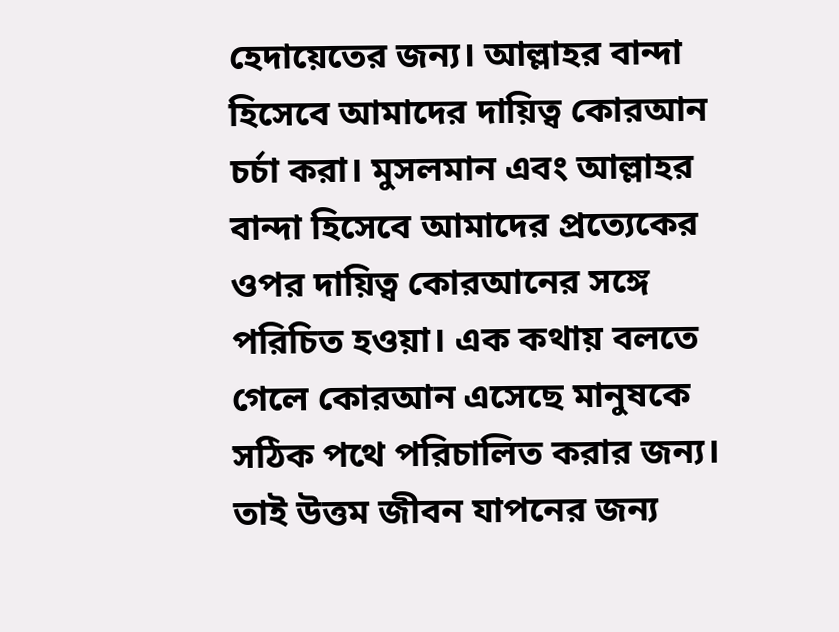হেদায়েতের জন্য। আল্লাহর বান্দা হিসেবে আমাদের দায়িত্ব কোরআন চর্চা করা। মুসলমান এবং আল্লাহর বান্দা হিসেবে আমাদের প্রত্যেকের ওপর দায়িত্ব কোরআনের সঙ্গে পরিচিত হওয়া। এক কথায় বলতে গেলে কোরআন এসেছে মানুষকে সঠিক পথে পরিচালিত করার জন্য। তাই উত্তম জীবন যাপনের জন্য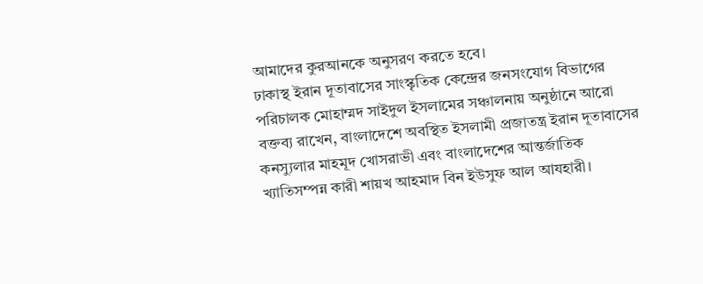আমাদের কুরআনকে অনুসরণ করতে হবে।
ঢাকাস্থ ইরান দূতাবাসের সাংস্কৃতিক কেন্দ্রের জনসংযোগ বিভাগের পরিচালক মোহাম্মদ সাইদুল ইসলামের সঞ্চালনায় অনুষ্ঠানে আরো বক্তব্য রাখেন, বাংলাদেশে অবস্থিত ইসলামী প্রজাতন্ত্র ইরান দূতাবাসের কনস্যুলার মাহমূদ খোসরাভী এবং বাংলাদেশের আন্তর্জাতিক খ্যাতিসম্পন্ন কারী শায়খ আহমাদ বিন ইউসুফ আল আযহারী।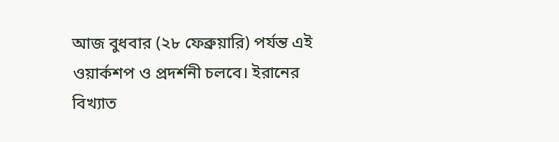আজ বুধবার (২৮ ফেব্রুয়ারি) পর্যন্ত এই ওয়ার্কশপ ও প্রদর্শনী চলবে। ইরানের বিখ্যাত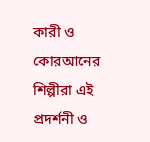কারী ও কোরআনের শিল্পীরা এই প্রদর্শনী ও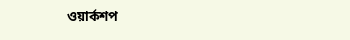ওয়ার্কশপ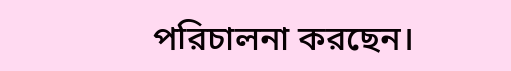পরিচালনা করছেন।